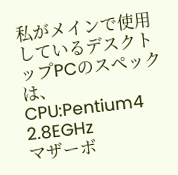私がメインで使用しているデスクトップPCのスペックは、
CPU:Pentium4 2.8EGHz
マザーボ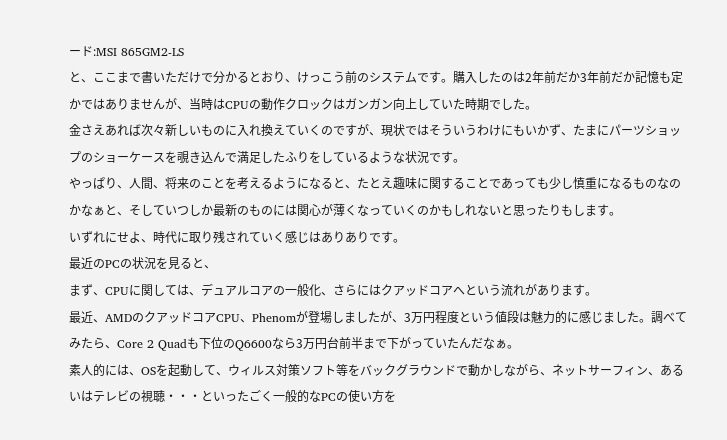ード:MSI 865GM2-LS
と、ここまで書いただけで分かるとおり、けっこう前のシステムです。購入したのは2年前だか3年前だか記憶も定かではありませんが、当時はCPUの動作クロックはガンガン向上していた時期でした。
金さえあれば次々新しいものに入れ換えていくのですが、現状ではそういうわけにもいかず、たまにパーツショップのショーケースを覗き込んで満足したふりをしているような状況です。
やっぱり、人間、将来のことを考えるようになると、たとえ趣味に関することであっても少し慎重になるものなのかなぁと、そしていつしか最新のものには関心が薄くなっていくのかもしれないと思ったりもします。
いずれにせよ、時代に取り残されていく感じはありありです。
最近のPCの状況を見ると、
まず、CPUに関しては、デュアルコアの一般化、さらにはクアッドコアへという流れがあります。
最近、AMDのクアッドコアCPU、Phenomが登場しましたが、3万円程度という値段は魅力的に感じました。調べてみたら、Core 2 Quadも下位のQ6600なら3万円台前半まで下がっていたんだなぁ。
素人的には、OSを起動して、ウィルス対策ソフト等をバックグラウンドで動かしながら、ネットサーフィン、あるいはテレビの視聴・・・といったごく一般的なPCの使い方を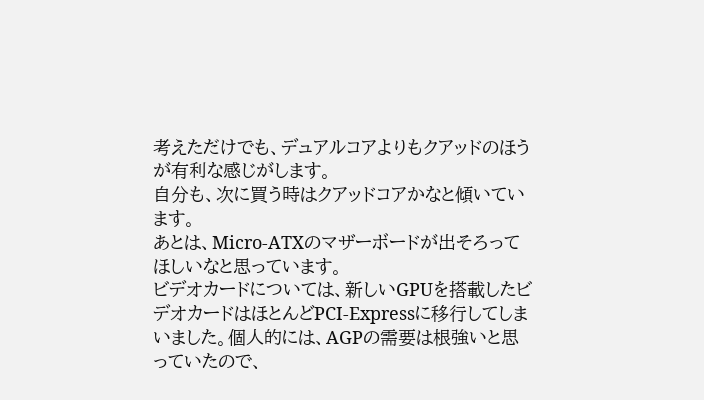考えただけでも、デュアルコアよりもクアッドのほうが有利な感じがします。
自分も、次に買う時はクアッドコアかなと傾いています。
あとは、Micro-ATXのマザーボードが出そろってほしいなと思っています。
ビデオカードについては、新しいGPUを搭載したビデオカードはほとんどPCI-Expressに移行してしまいました。個人的には、AGPの需要は根強いと思っていたので、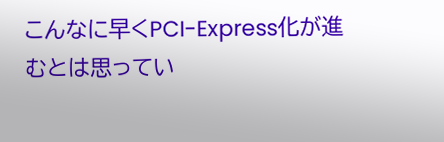こんなに早くPCI-Express化が進むとは思ってい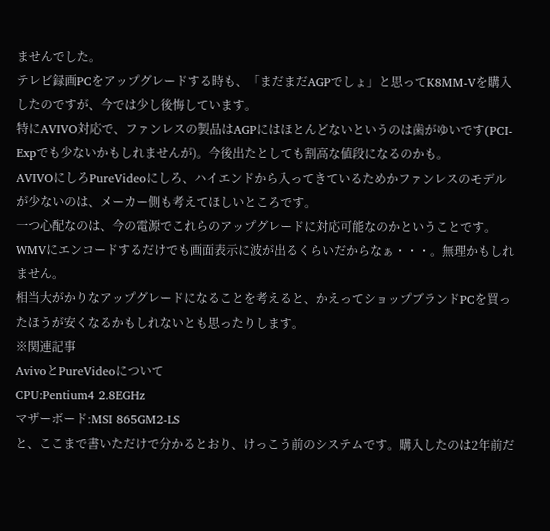ませんでした。
テレビ録画PCをアップグレードする時も、「まだまだAGPでしょ」と思ってK8MM-Vを購入したのですが、今では少し後悔しています。
特にAVIVO対応で、ファンレスの製品はAGPにはほとんどないというのは歯がゆいです(PCI-Expでも少ないかもしれませんが)。今後出たとしても割高な値段になるのかも。
AVIVOにしろPureVideoにしろ、ハイエンドから入ってきているためかファンレスのモデルが少ないのは、メーカー側も考えてほしいところです。
一つ心配なのは、今の電源でこれらのアップグレードに対応可能なのかということです。
WMVにエンコードするだけでも画面表示に波が出るくらいだからなぁ・・・。無理かもしれません。
相当大がかりなアップグレードになることを考えると、かえってショップブランドPCを買ったほうが安くなるかもしれないとも思ったりします。
※関連記事
AvivoとPureVideoについて
CPU:Pentium4 2.8EGHz
マザーボード:MSI 865GM2-LS
と、ここまで書いただけで分かるとおり、けっこう前のシステムです。購入したのは2年前だ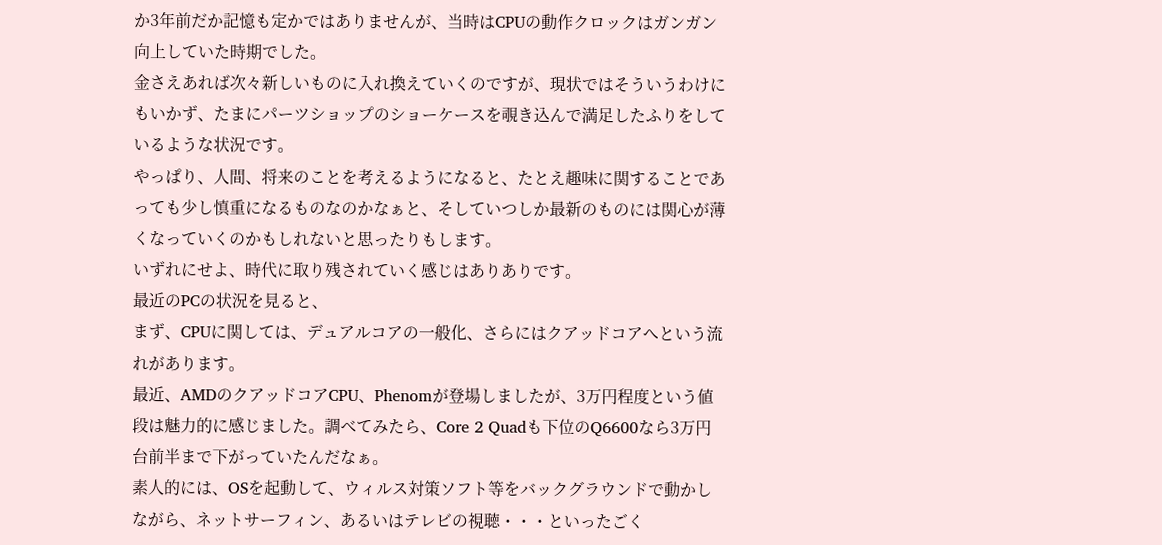か3年前だか記憶も定かではありませんが、当時はCPUの動作クロックはガンガン向上していた時期でした。
金さえあれば次々新しいものに入れ換えていくのですが、現状ではそういうわけにもいかず、たまにパーツショップのショーケースを覗き込んで満足したふりをしているような状況です。
やっぱり、人間、将来のことを考えるようになると、たとえ趣味に関することであっても少し慎重になるものなのかなぁと、そしていつしか最新のものには関心が薄くなっていくのかもしれないと思ったりもします。
いずれにせよ、時代に取り残されていく感じはありありです。
最近のPCの状況を見ると、
まず、CPUに関しては、デュアルコアの一般化、さらにはクアッドコアへという流れがあります。
最近、AMDのクアッドコアCPU、Phenomが登場しましたが、3万円程度という値段は魅力的に感じました。調べてみたら、Core 2 Quadも下位のQ6600なら3万円台前半まで下がっていたんだなぁ。
素人的には、OSを起動して、ウィルス対策ソフト等をバックグラウンドで動かしながら、ネットサーフィン、あるいはテレビの視聴・・・といったごく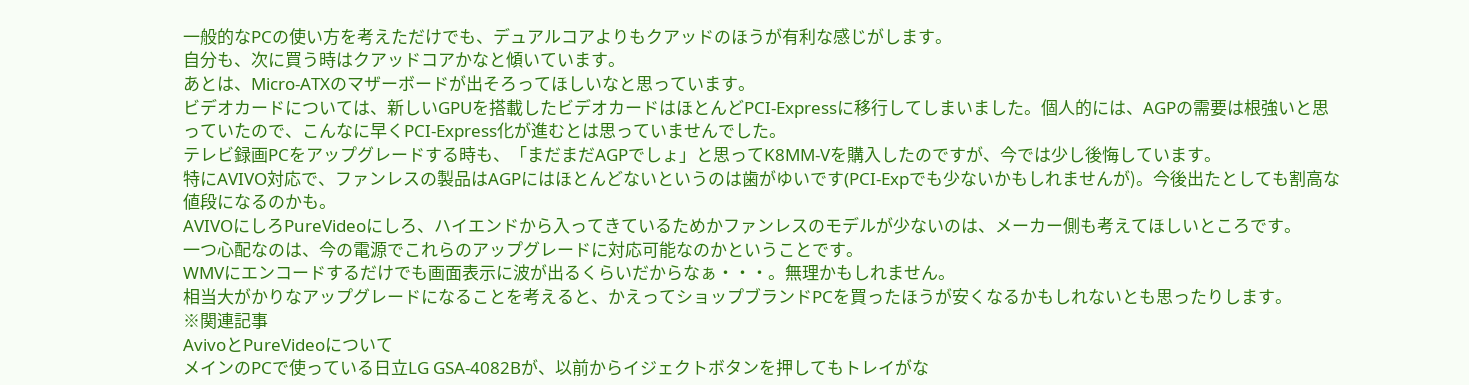一般的なPCの使い方を考えただけでも、デュアルコアよりもクアッドのほうが有利な感じがします。
自分も、次に買う時はクアッドコアかなと傾いています。
あとは、Micro-ATXのマザーボードが出そろってほしいなと思っています。
ビデオカードについては、新しいGPUを搭載したビデオカードはほとんどPCI-Expressに移行してしまいました。個人的には、AGPの需要は根強いと思っていたので、こんなに早くPCI-Express化が進むとは思っていませんでした。
テレビ録画PCをアップグレードする時も、「まだまだAGPでしょ」と思ってK8MM-Vを購入したのですが、今では少し後悔しています。
特にAVIVO対応で、ファンレスの製品はAGPにはほとんどないというのは歯がゆいです(PCI-Expでも少ないかもしれませんが)。今後出たとしても割高な値段になるのかも。
AVIVOにしろPureVideoにしろ、ハイエンドから入ってきているためかファンレスのモデルが少ないのは、メーカー側も考えてほしいところです。
一つ心配なのは、今の電源でこれらのアップグレードに対応可能なのかということです。
WMVにエンコードするだけでも画面表示に波が出るくらいだからなぁ・・・。無理かもしれません。
相当大がかりなアップグレードになることを考えると、かえってショップブランドPCを買ったほうが安くなるかもしれないとも思ったりします。
※関連記事
AvivoとPureVideoについて
メインのPCで使っている日立LG GSA-4082Bが、以前からイジェクトボタンを押してもトレイがな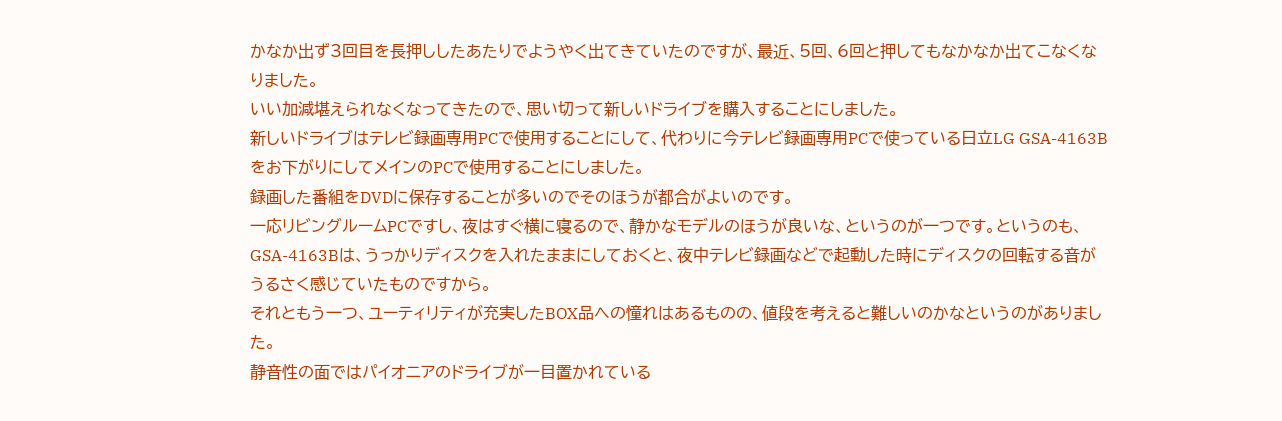かなか出ず3回目を長押ししたあたりでようやく出てきていたのですが、最近、5回、6回と押してもなかなか出てこなくなりました。
いい加減堪えられなくなってきたので、思い切って新しいドライブを購入することにしました。
新しいドライブはテレビ録画専用PCで使用することにして、代わりに今テレビ録画専用PCで使っている日立LG GSA-4163Bをお下がりにしてメインのPCで使用することにしました。
録画した番組をDVDに保存することが多いのでそのほうが都合がよいのです。
一応リビングルームPCですし、夜はすぐ横に寝るので、静かなモデルのほうが良いな、というのが一つです。というのも、GSA-4163Bは、うっかりディスクを入れたままにしておくと、夜中テレビ録画などで起動した時にディスクの回転する音がうるさく感じていたものですから。
それともう一つ、ユーティリティが充実したBOX品への憧れはあるものの、値段を考えると難しいのかなというのがありました。
静音性の面ではパイオニアのドライブが一目置かれている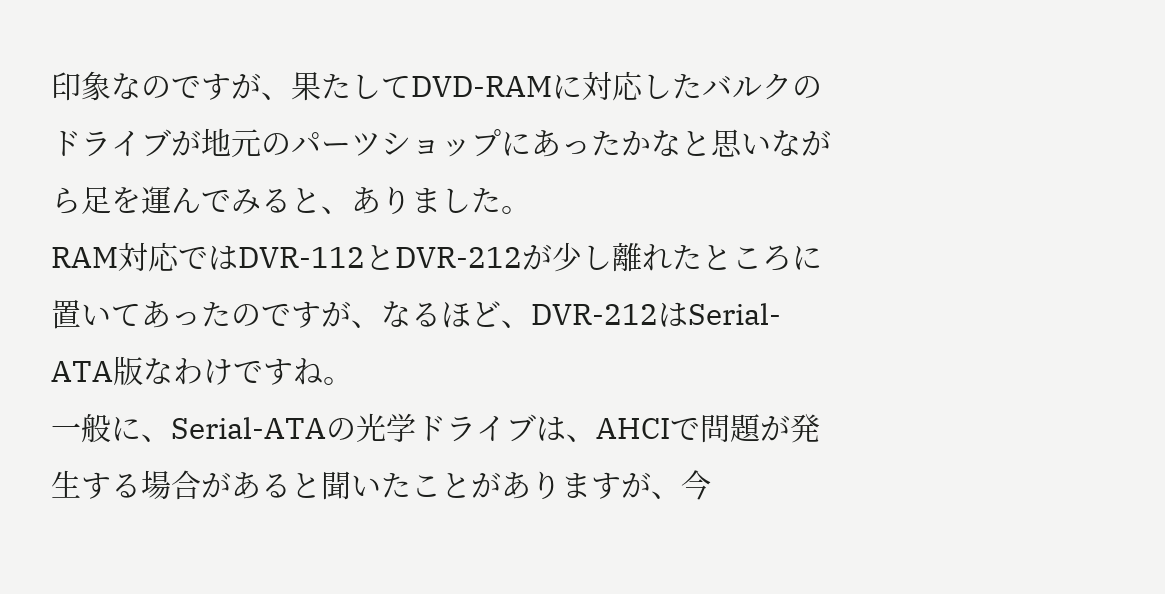印象なのですが、果たしてDVD-RAMに対応したバルクのドライブが地元のパーツショップにあったかなと思いながら足を運んでみると、ありました。
RAM対応ではDVR-112とDVR-212が少し離れたところに置いてあったのですが、なるほど、DVR-212はSerial-ATA版なわけですね。
一般に、Serial-ATAの光学ドライブは、AHCIで問題が発生する場合があると聞いたことがありますが、今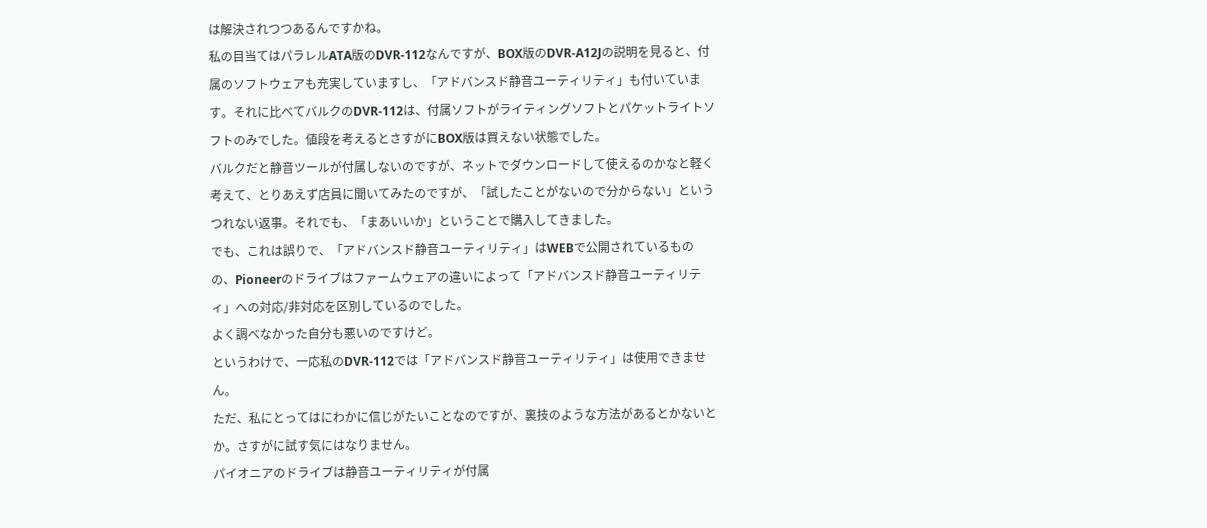は解決されつつあるんですかね。
私の目当てはパラレルATA版のDVR-112なんですが、BOX版のDVR-A12Jの説明を見ると、付属のソフトウェアも充実していますし、「アドバンスド静音ユーティリティ」も付いています。それに比べてバルクのDVR-112は、付属ソフトがライティングソフトとパケットライトソフトのみでした。値段を考えるとさすがにBOX版は買えない状態でした。
バルクだと静音ツールが付属しないのですが、ネットでダウンロードして使えるのかなと軽く考えて、とりあえず店員に聞いてみたのですが、「試したことがないので分からない」というつれない返事。それでも、「まあいいか」ということで購入してきました。
でも、これは誤りで、「アドバンスド静音ユーティリティ」はWEBで公開されているものの、Pioneerのドライブはファームウェアの違いによって「アドバンスド静音ユーティリティ」への対応/非対応を区別しているのでした。
よく調べなかった自分も悪いのですけど。
というわけで、一応私のDVR-112では「アドバンスド静音ユーティリティ」は使用できません。
ただ、私にとってはにわかに信じがたいことなのですが、裏技のような方法があるとかないとか。さすがに試す気にはなりません。
パイオニアのドライブは静音ユーティリティが付属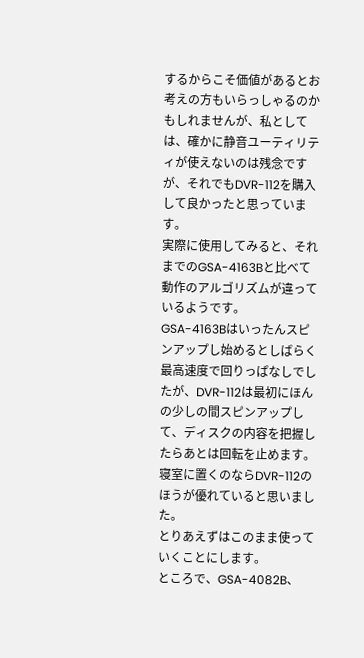するからこそ価値があるとお考えの方もいらっしゃるのかもしれませんが、私としては、確かに静音ユーティリティが使えないのは残念ですが、それでもDVR-112を購入して良かったと思っています。
実際に使用してみると、それまでのGSA-4163Bと比べて動作のアルゴリズムが違っているようです。
GSA-4163Bはいったんスピンアップし始めるとしばらく最高速度で回りっぱなしでしたが、DVR-112は最初にほんの少しの間スピンアップして、ディスクの内容を把握したらあとは回転を止めます。寝室に置くのならDVR-112のほうが優れていると思いました。
とりあえずはこのまま使っていくことにします。
ところで、GSA-4082B、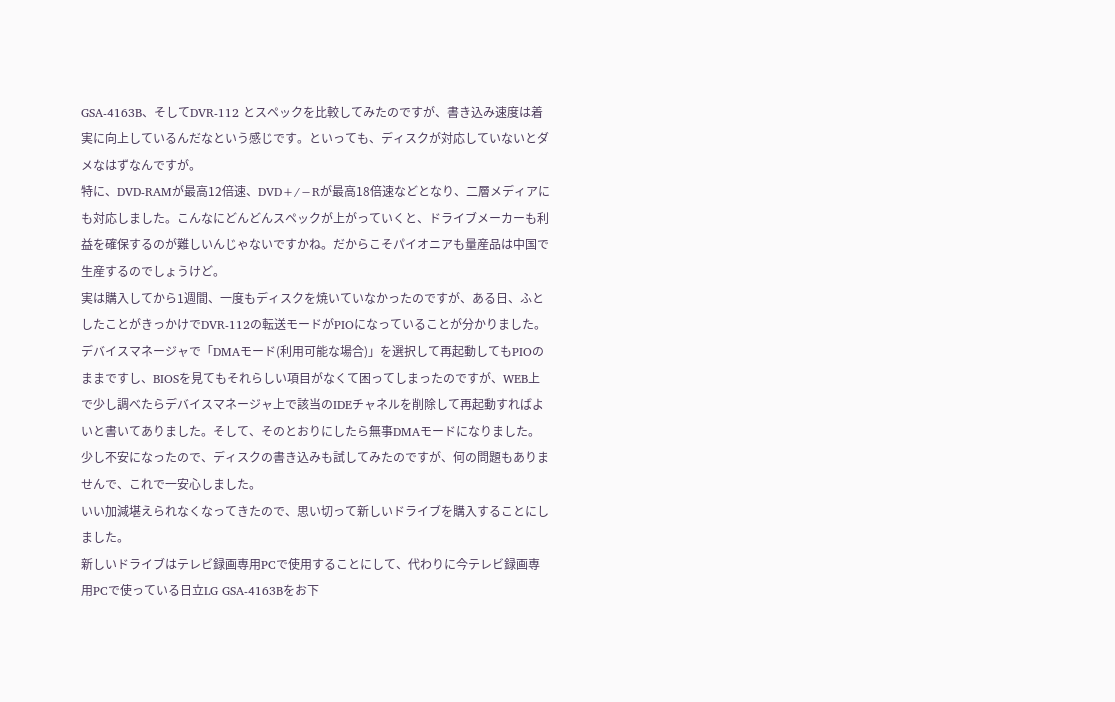GSA-4163B、そしてDVR-112 とスペックを比較してみたのですが、書き込み速度は着実に向上しているんだなという感じです。といっても、ディスクが対応していないとダメなはずなんですが。
特に、DVD-RAMが最高12倍速、DVD+/−Rが最高18倍速などとなり、二層メディアにも対応しました。こんなにどんどんスペックが上がっていくと、ドライブメーカーも利益を確保するのが難しいんじゃないですかね。だからこそパイオニアも量産品は中国で生産するのでしょうけど。
実は購入してから1週間、一度もディスクを焼いていなかったのですが、ある日、ふとしたことがきっかけでDVR-112の転送モードがPIOになっていることが分かりました。デバイスマネージャで「DMAモード(利用可能な場合)」を選択して再起動してもPIOのままですし、BIOSを見てもそれらしい項目がなくて困ってしまったのですが、WEB上で少し調べたらデバイスマネージャ上で該当のIDEチャネルを削除して再起動すればよいと書いてありました。そして、そのとおりにしたら無事DMAモードになりました。
少し不安になったので、ディスクの書き込みも試してみたのですが、何の問題もありませんで、これで一安心しました。
いい加減堪えられなくなってきたので、思い切って新しいドライブを購入することにしました。
新しいドライブはテレビ録画専用PCで使用することにして、代わりに今テレビ録画専用PCで使っている日立LG GSA-4163Bをお下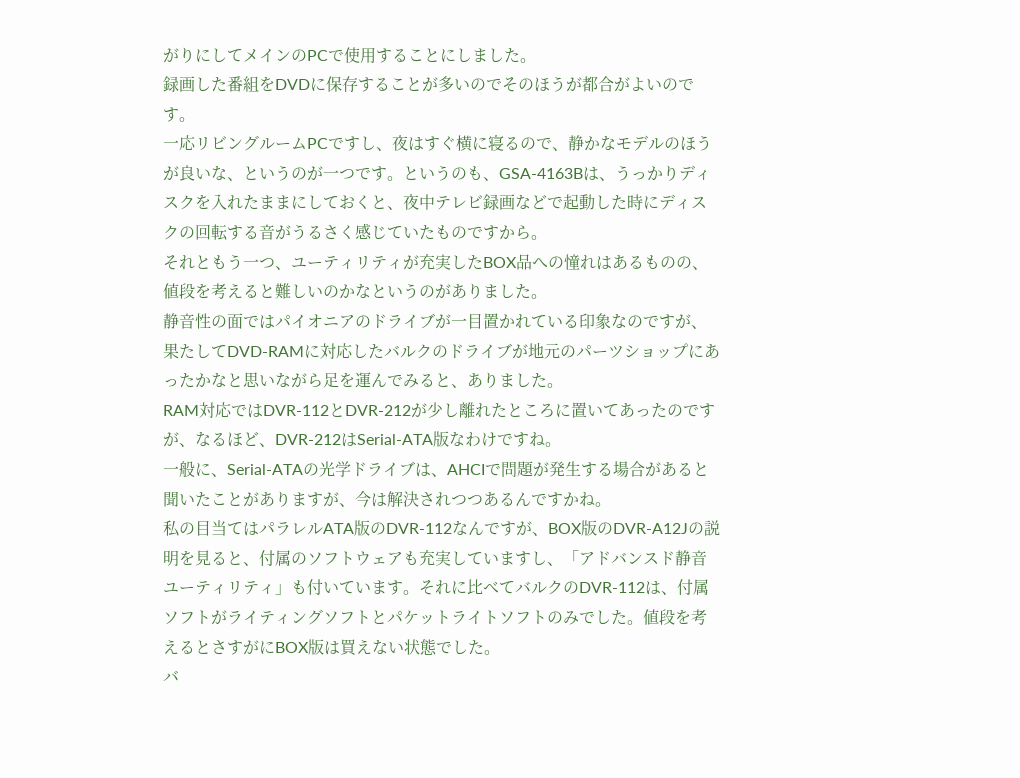がりにしてメインのPCで使用することにしました。
録画した番組をDVDに保存することが多いのでそのほうが都合がよいのです。
一応リビングルームPCですし、夜はすぐ横に寝るので、静かなモデルのほうが良いな、というのが一つです。というのも、GSA-4163Bは、うっかりディスクを入れたままにしておくと、夜中テレビ録画などで起動した時にディスクの回転する音がうるさく感じていたものですから。
それともう一つ、ユーティリティが充実したBOX品への憧れはあるものの、値段を考えると難しいのかなというのがありました。
静音性の面ではパイオニアのドライブが一目置かれている印象なのですが、果たしてDVD-RAMに対応したバルクのドライブが地元のパーツショップにあったかなと思いながら足を運んでみると、ありました。
RAM対応ではDVR-112とDVR-212が少し離れたところに置いてあったのですが、なるほど、DVR-212はSerial-ATA版なわけですね。
一般に、Serial-ATAの光学ドライブは、AHCIで問題が発生する場合があると聞いたことがありますが、今は解決されつつあるんですかね。
私の目当てはパラレルATA版のDVR-112なんですが、BOX版のDVR-A12Jの説明を見ると、付属のソフトウェアも充実していますし、「アドバンスド静音ユーティリティ」も付いています。それに比べてバルクのDVR-112は、付属ソフトがライティングソフトとパケットライトソフトのみでした。値段を考えるとさすがにBOX版は買えない状態でした。
バ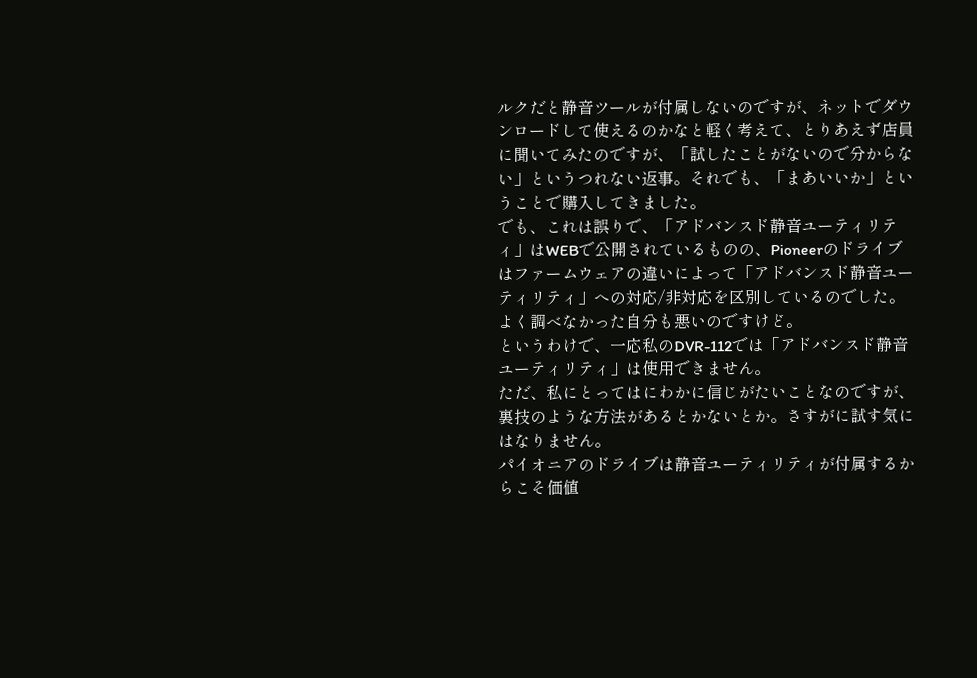ルクだと静音ツールが付属しないのですが、ネットでダウンロードして使えるのかなと軽く考えて、とりあえず店員に聞いてみたのですが、「試したことがないので分からない」というつれない返事。それでも、「まあいいか」ということで購入してきました。
でも、これは誤りで、「アドバンスド静音ユーティリティ」はWEBで公開されているものの、Pioneerのドライブはファームウェアの違いによって「アドバンスド静音ユーティリティ」への対応/非対応を区別しているのでした。
よく調べなかった自分も悪いのですけど。
というわけで、一応私のDVR-112では「アドバンスド静音ユーティリティ」は使用できません。
ただ、私にとってはにわかに信じがたいことなのですが、裏技のような方法があるとかないとか。さすがに試す気にはなりません。
パイオニアのドライブは静音ユーティリティが付属するからこそ価値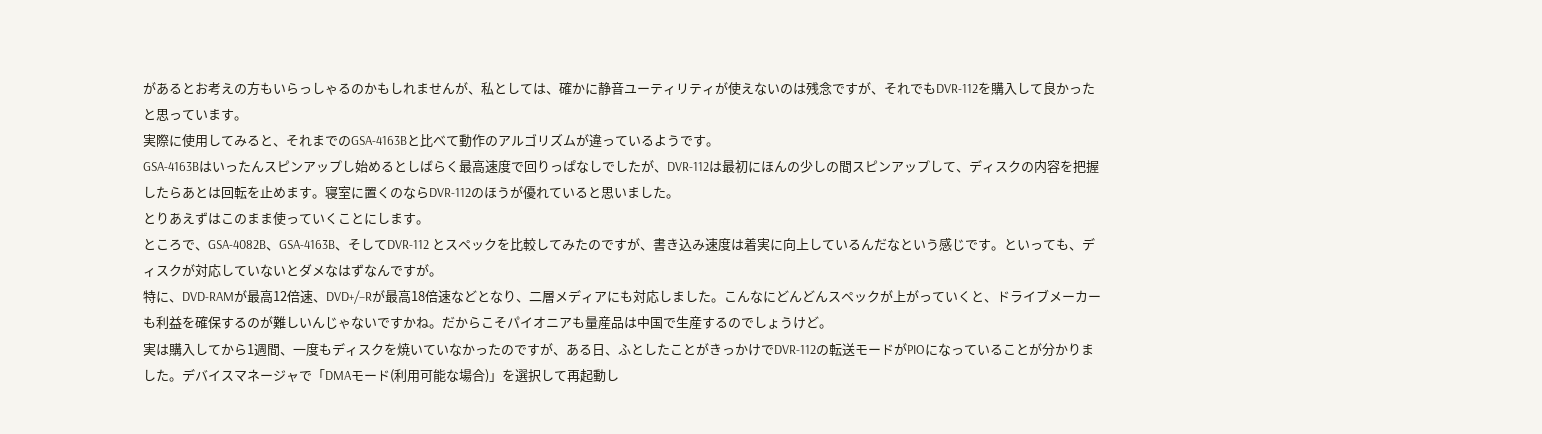があるとお考えの方もいらっしゃるのかもしれませんが、私としては、確かに静音ユーティリティが使えないのは残念ですが、それでもDVR-112を購入して良かったと思っています。
実際に使用してみると、それまでのGSA-4163Bと比べて動作のアルゴリズムが違っているようです。
GSA-4163Bはいったんスピンアップし始めるとしばらく最高速度で回りっぱなしでしたが、DVR-112は最初にほんの少しの間スピンアップして、ディスクの内容を把握したらあとは回転を止めます。寝室に置くのならDVR-112のほうが優れていると思いました。
とりあえずはこのまま使っていくことにします。
ところで、GSA-4082B、GSA-4163B、そしてDVR-112 とスペックを比較してみたのですが、書き込み速度は着実に向上しているんだなという感じです。といっても、ディスクが対応していないとダメなはずなんですが。
特に、DVD-RAMが最高12倍速、DVD+/−Rが最高18倍速などとなり、二層メディアにも対応しました。こんなにどんどんスペックが上がっていくと、ドライブメーカーも利益を確保するのが難しいんじゃないですかね。だからこそパイオニアも量産品は中国で生産するのでしょうけど。
実は購入してから1週間、一度もディスクを焼いていなかったのですが、ある日、ふとしたことがきっかけでDVR-112の転送モードがPIOになっていることが分かりました。デバイスマネージャで「DMAモード(利用可能な場合)」を選択して再起動し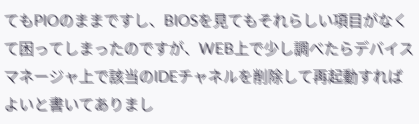てもPIOのままですし、BIOSを見てもそれらしい項目がなくて困ってしまったのですが、WEB上で少し調べたらデバイスマネージャ上で該当のIDEチャネルを削除して再起動すればよいと書いてありまし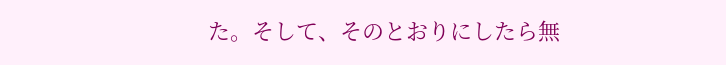た。そして、そのとおりにしたら無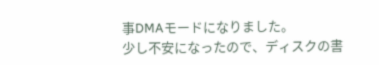事DMAモードになりました。
少し不安になったので、ディスクの書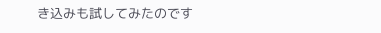き込みも試してみたのです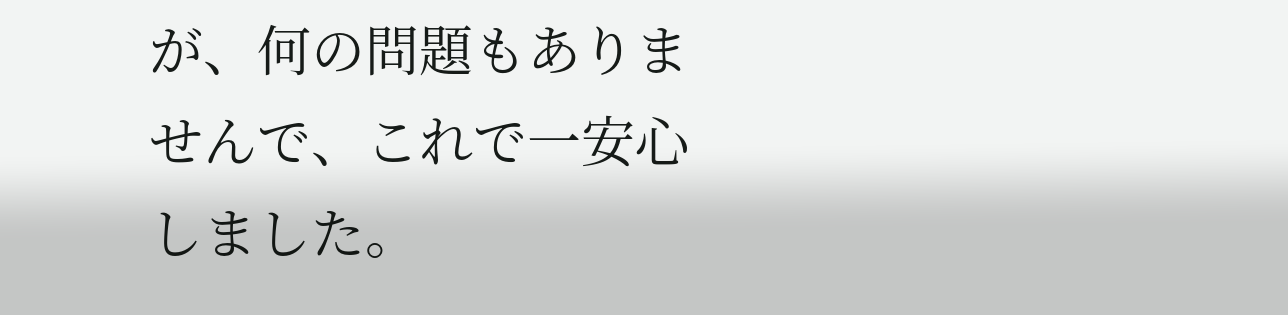が、何の問題もありませんで、これで一安心しました。